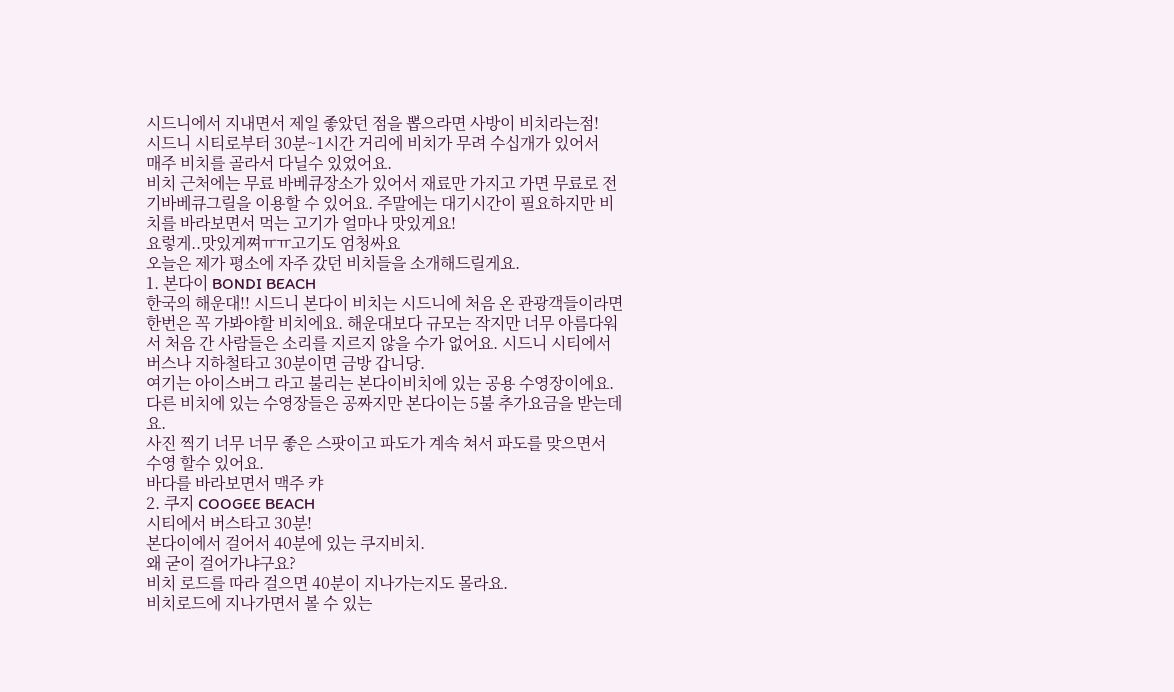시드니에서 지내면서 제일 좋았던 점을 뽑으라면 사방이 비치라는점!
시드니 시티로부터 30분~1시간 거리에 비치가 무려 수십개가 있어서
매주 비치를 골라서 다닐수 있었어요.
비치 근처에는 무료 바베큐장소가 있어서 재료만 가지고 가면 무료로 전기바베큐그릴을 이용할 수 있어요. 주말에는 대기시간이 필요하지만 비치를 바라보면서 먹는 고기가 얼마나 맛있게요!
요렇게..맛있게쪄ㅠㅠ고기도 엄청싸요
오늘은 제가 평소에 자주 갔던 비치들을 소개해드릴게요.
1. 본다이 BONDI BEACH
한국의 해운대!! 시드니 본다이 비치는 시드니에 처음 온 관광객들이라면 한번은 꼭 가봐야할 비치에요. 해운대보다 규모는 작지만 너무 아름다워서 처음 간 사람들은 소리를 지르지 않을 수가 없어요. 시드니 시티에서 버스나 지하철타고 30분이면 금방 갑니당.
여기는 아이스버그 라고 불리는 본다이비치에 있는 공용 수영장이에요.
다른 비치에 있는 수영장들은 공짜지만 본다이는 5불 추가요금을 받는데요.
사진 찍기 너무 너무 좋은 스팟이고 파도가 계속 쳐서 파도를 맞으면서 수영 할수 있어요.
바다를 바라보면서 맥주 캬
2. 쿠지 COOGEE BEACH
시티에서 버스타고 30분!
본다이에서 걸어서 40분에 있는 쿠지비치.
왜 굳이 걸어가냐구요?
비치 로드를 따라 걸으면 40분이 지나가는지도 몰라요.
비치로드에 지나가면서 볼 수 있는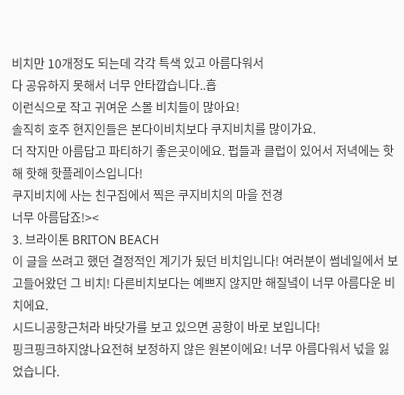비치만 10개정도 되는데 각각 특색 있고 아름다워서
다 공유하지 못해서 너무 안타깝습니다..흡
이런식으로 작고 귀여운 스몰 비치들이 많아요!
솔직히 호주 현지인들은 본다이비치보다 쿠지비치를 많이가요.
더 작지만 아름답고 파티하기 좋은곳이에요. 펍들과 클럽이 있어서 저녁에는 핫해 핫해 핫플레이스입니다!
쿠지비치에 사는 친구집에서 찍은 쿠지비치의 마을 전경
너무 아름답죠!><
3. 브라이톤 BRITON BEACH
이 글을 쓰려고 했던 결정적인 계기가 됬던 비치입니다! 여러분이 썸네일에서 보고들어왔던 그 비치! 다른비치보다는 예쁘지 않지만 해질녘이 너무 아름다운 비치에요.
시드니공항근처라 바닷가를 보고 있으면 공항이 바로 보입니다!
핑크핑크하지않나요전혀 보정하지 않은 원본이에요! 너무 아름다워서 넋을 잃었습니다.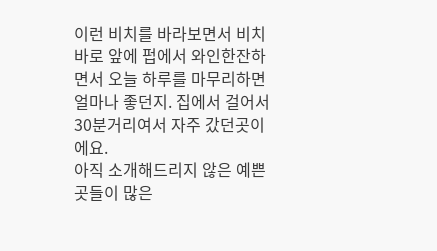이런 비치를 바라보면서 비치 바로 앞에 펍에서 와인한잔하면서 오늘 하루를 마무리하면 얼마나 좋던지. 집에서 걸어서 30분거리여서 자주 갔던곳이에요.
아직 소개해드리지 않은 예쁜곳들이 많은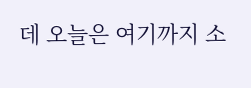데 오늘은 여기까지 소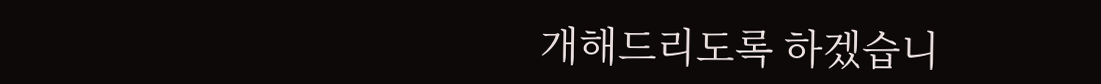개해드리도록 하겠습니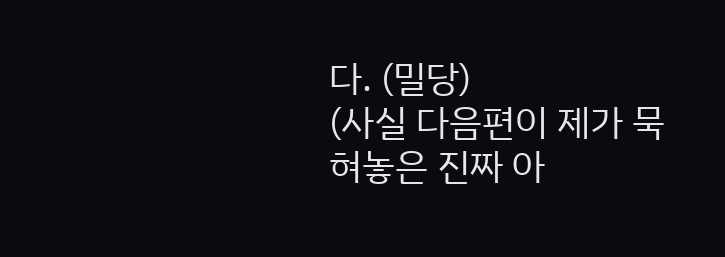다. (밀당)
(사실 다음편이 제가 묵혀놓은 진짜 아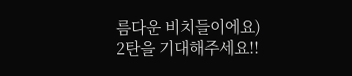름다운 비치들이에요)
2탄을 기대해주세요!!